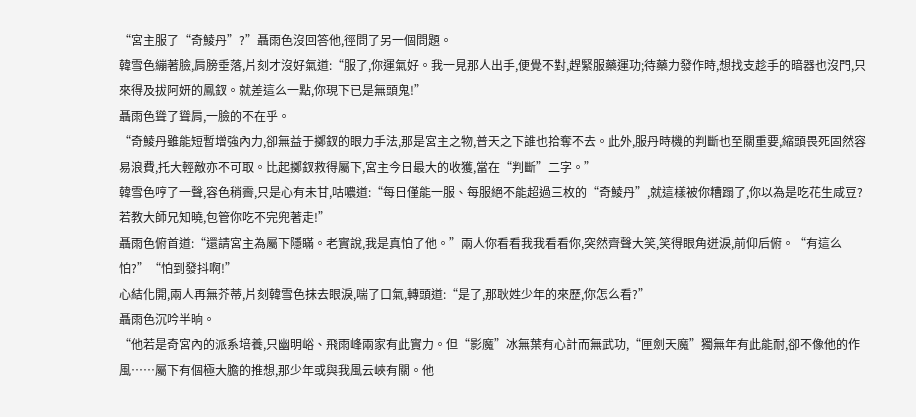“宮主服了“奇鯪丹”?”聶雨色沒回答他,徑問了另一個問題。
韓雪色繃著臉,肩膀垂落,片刻才沒好氣道:“服了,你運氣好。我一見那人出手,便覺不對,趕緊服藥運功;待藥力發作時,想找支趁手的暗器也沒門,只來得及拔阿妍的鳳釵。就差這么一點,你現下已是無頭鬼!”
聶雨色聳了聳肩,一臉的不在乎。
“奇鯪丹雖能短暫增強內力,卻無益于擲釵的眼力手法,那是宮主之物,普天之下誰也拾奪不去。此外,服丹時機的判斷也至關重要,縮頭畏死固然容易浪費,托大輕敵亦不可取。比起擲釵救得屬下,宮主今日最大的收獲,當在“判斷”二字。”
韓雪色哼了一聲,容色稍霽,只是心有未甘,咕噥道:“每日僅能一服、每服絕不能超過三枚的“奇鯪丹”,就這樣被你糟蹋了,你以為是吃花生咸豆?若教大師兄知曉,包管你吃不完兜著走!”
聶雨色俯首道:“還請宮主為屬下隱瞞。老實說,我是真怕了他。”兩人你看看我我看看你,突然齊聲大笑,笑得眼角迸淚,前仰后俯。“有這么怕?”“怕到發抖啊!”
心結化開,兩人再無芥蒂,片刻韓雪色抹去眼淚,喘了口氣,轉頭道:“是了,那耿姓少年的來歷,你怎么看?”
聶雨色沉吟半晌。
“他若是奇宮內的派系培養,只幽明峪、飛雨峰兩家有此實力。但“影魔”冰無葉有心計而無武功,“匣劍天魔”獨無年有此能耐,卻不像他的作風……屬下有個極大膽的推想,那少年或與我風云峽有關。他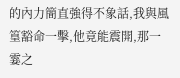的內力簡直強得不象話,我與風篁豁命一擊,他竟能震開,那一霎之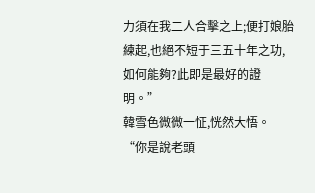力須在我二人合擊之上;便打娘胎練起,也絕不短于三五十年之功,如何能夠?此即是最好的證明。”
韓雪色微微一怔,恍然大悟。
“你是說老頭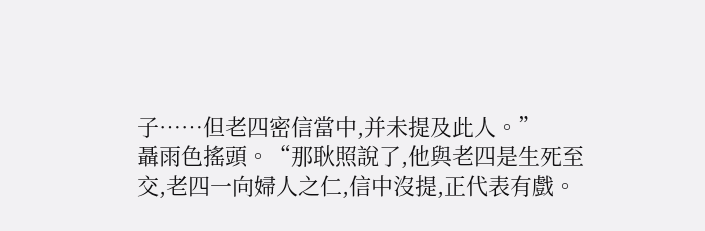子……但老四密信當中,并未提及此人。”
聶雨色搖頭。“那耿照說了,他與老四是生死至交,老四一向婦人之仁,信中沒提,正代表有戲。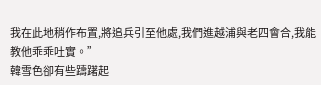我在此地稍作布置,將追兵引至他處,我們進越浦與老四會合,我能教他乖乖吐實。”
韓雪色卻有些躊躇起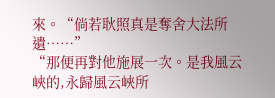來。“倘若耿照真是奪舍大法所遺……”
“那便再對他施展一次。是我風云峽的,永歸風云峽所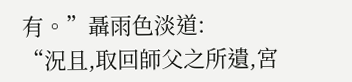有。”聶雨色淡道:
“況且,取回師父之所遺,宮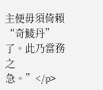主便毋須倚賴“奇鯪丹”了。此乃當務之急。”</p>